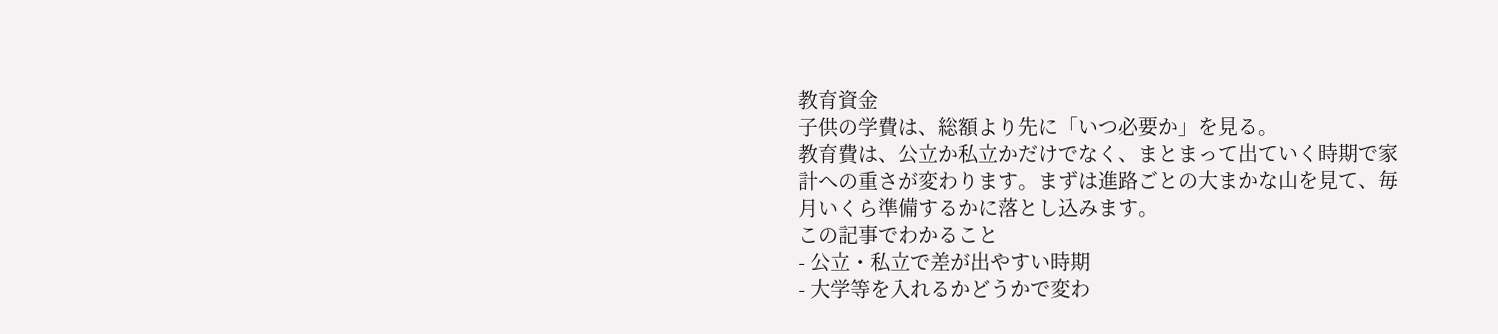教育資金
子供の学費は、総額より先に「いつ必要か」を見る。
教育費は、公立か私立かだけでなく、まとまって出ていく時期で家計への重さが変わります。まずは進路ごとの大まかな山を見て、毎月いくら準備するかに落とし込みます。
この記事でわかること
- 公立・私立で差が出やすい時期
- 大学等を入れるかどうかで変わ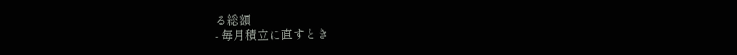る総額
- 毎月積立に直すとき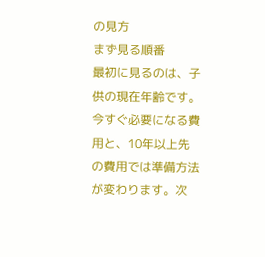の見方
まず見る順番
最初に見るのは、子供の現在年齢です。今すぐ必要になる費用と、10年以上先の費用では準備方法が変わります。次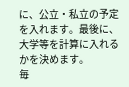に、公立・私立の予定を入れます。最後に、大学等を計算に入れるかを決めます。
毎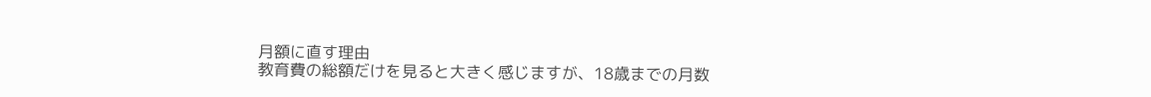月額に直す理由
教育費の総額だけを見ると大きく感じますが、18歳までの月数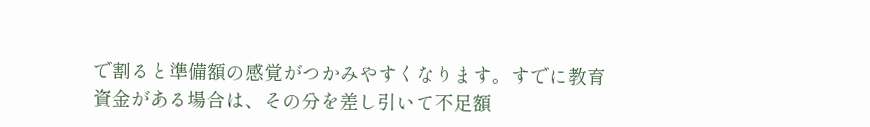で割ると準備額の感覚がつかみやすくなります。すでに教育資金がある場合は、その分を差し引いて不足額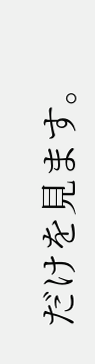だけを見ます。